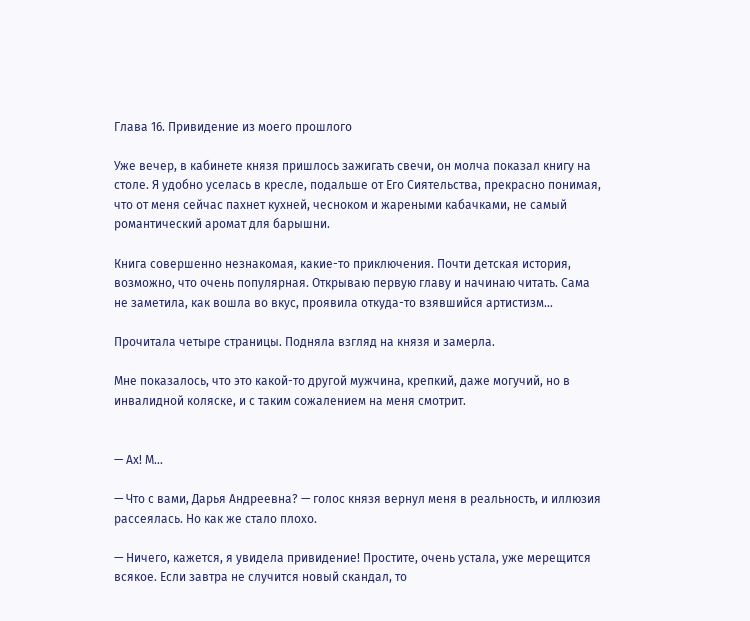Глава 16. Привидение из моего прошлого

Уже вечер, в кабинете князя пришлось зажигать свечи, он молча показал книгу на столе. Я удобно уселась в кресле, подальше от Его Сиятельства, прекрасно понимая, что от меня сейчас пахнет кухней, чесноком и жареными кабачками, не самый романтический аромат для барышни.

Книга совершенно незнакомая, какие-то приключения. Почти детская история, возможно, что очень популярная. Открываю первую главу и начинаю читать. Сама не заметила, как вошла во вкус, проявила откуда-то взявшийся артистизм…

Прочитала четыре страницы. Подняла взгляд на князя и замерла.

Мне показалось, что это какой-то другой мужчина, крепкий, даже могучий, но в инвалидной коляске, и с таким сожалением на меня смотрит.


— Ах! М…

— Что с вами, Дарья Андреевна? — голос князя вернул меня в реальность, и иллюзия рассеялась. Но как же стало плохо.

— Ничего, кажется, я увидела привидение! Простите, очень устала, уже мерещится всякое. Если завтра не случится новый скандал, то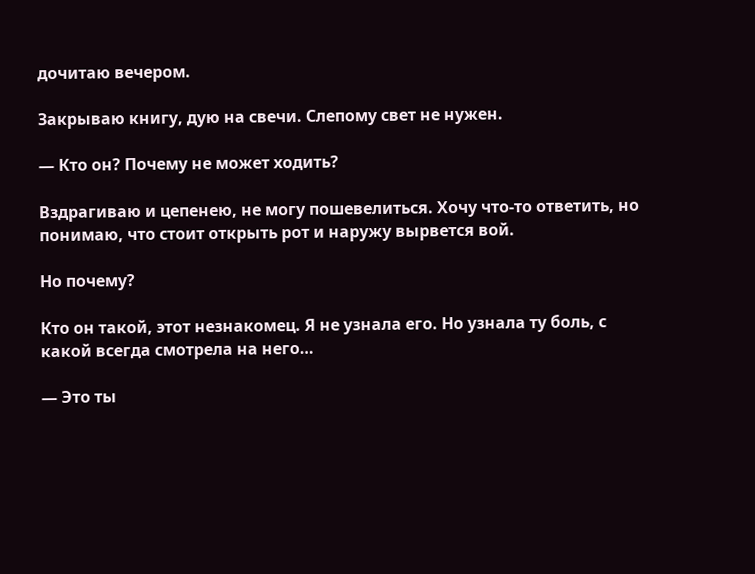дочитаю вечером.

Закрываю книгу, дую на свечи. Слепому свет не нужен.

— Кто он? Почему не может ходить?

Вздрагиваю и цепенею, не могу пошевелиться. Хочу что-то ответить, но понимаю, что стоит открыть рот и наружу вырвется вой.

Но почему?

Кто он такой, этот незнакомец. Я не узнала его. Но узнала ту боль, с какой всегда смотрела на него…

— Это ты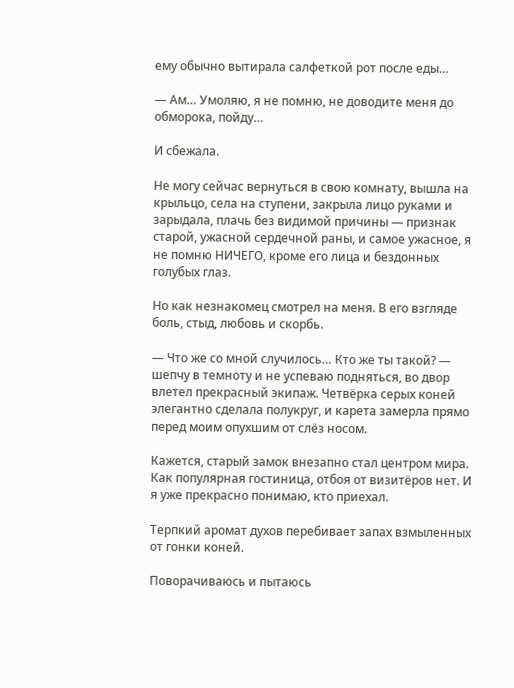ему обычно вытирала салфеткой рот после еды…

— Ам… Умоляю, я не помню, не доводите меня до обморока, пойду…

И сбежала.

Не могу сейчас вернуться в свою комнату, вышла на крыльцо, села на ступени, закрыла лицо руками и зарыдала, плачь без видимой причины — признак старой, ужасной сердечной раны, и самое ужасное, я не помню НИЧЕГО, кроме его лица и бездонных голубых глаз.

Но как незнакомец смотрел на меня. В его взгляде боль, стыд, любовь и скорбь.

— Что же со мной случилось… Кто же ты такой? — шепчу в темноту и не успеваю подняться, во двор влетел прекрасный экипаж. Четвёрка серых коней элегантно сделала полукруг, и карета замерла прямо перед моим опухшим от слёз носом.

Кажется, старый замок внезапно стал центром мира. Как популярная гостиница, отбоя от визитёров нет. И я уже прекрасно понимаю, кто приехал.

Терпкий аромат духов перебивает запах взмыленных от гонки коней.

Поворачиваюсь и пытаюсь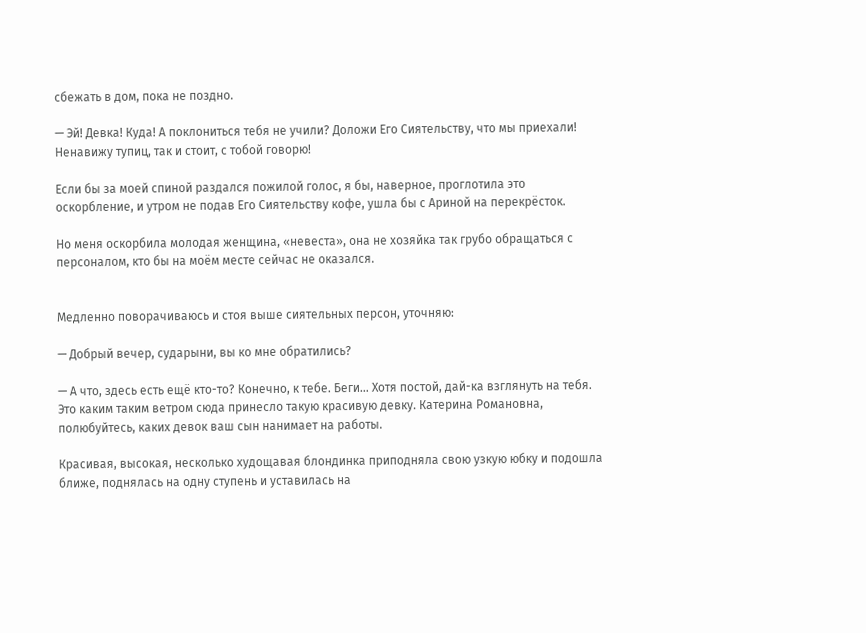сбежать в дом, пока не поздно.

— Эй! Девка! Куда! А поклониться тебя не учили? Доложи Его Сиятельству, что мы приехали! Ненавижу тупиц, так и стоит, с тобой говорю!

Если бы за моей спиной раздался пожилой голос, я бы, наверное, проглотила это оскорбление, и утром не подав Его Сиятельству кофе, ушла бы с Ариной на перекрёсток.

Но меня оскорбила молодая женщина, «невеста», она не хозяйка так грубо обращаться с персоналом, кто бы на моём месте сейчас не оказался.


Медленно поворачиваюсь и стоя выше сиятельных персон, уточняю:

— Добрый вечер, сударыни, вы ко мне обратились?

— А что, здесь есть ещё кто-то? Конечно, к тебе. Беги… Хотя постой, дай-ка взглянуть на тебя. Это каким таким ветром сюда принесло такую красивую девку. Катерина Романовна, полюбуйтесь, каких девок ваш сын нанимает на работы.

Красивая, высокая, несколько худощавая блондинка приподняла свою узкую юбку и подошла ближе, поднялась на одну ступень и уставилась на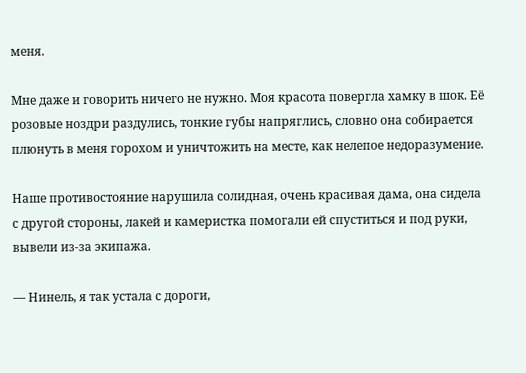меня.

Мне даже и говорить ничего не нужно. Моя красота повергла хамку в шок. Её розовые ноздри раздулись, тонкие губы напряглись, словно она собирается плюнуть в меня горохом и уничтожить на месте, как нелепое недоразумение.

Наше противостояние нарушила солидная, очень красивая дама, она сидела с другой стороны, лакей и камеристка помогали ей спуститься и под руки, вывели из-за экипажа.

— Нинель, я так устала с дороги,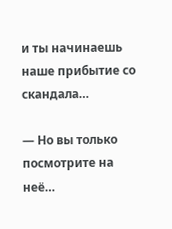и ты начинаешь наше прибытие со скандала…

— Но вы только посмотрите на неё…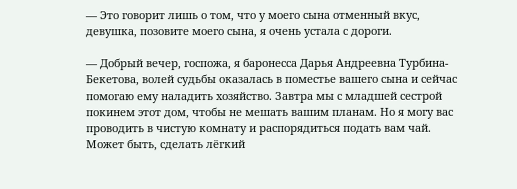— Это говорит лишь о том, что у моего сына отменный вкус, девушка, позовите моего сына, я очень устала с дороги.

— Добрый вечер, госпожа, я баронесса Дарья Андреевна Турбина-Бекетова, волей судьбы оказалась в поместье вашего сына и сейчас помогаю ему наладить хозяйство. Завтра мы с младшей сестрой покинем этот дом, чтобы не мешать вашим планам. Но я могу вас проводить в чистую комнату и распорядиться подать вам чай. Может быть, сделать лёгкий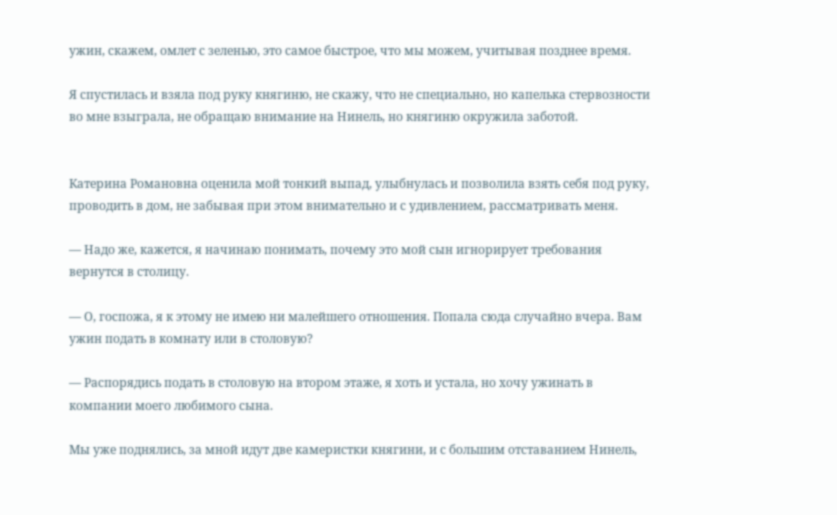ужин, скажем, омлет с зеленью, это самое быстрое, что мы можем, учитывая позднее время.

Я спустилась и взяла под руку княгиню, не скажу, что не специально, но капелька стервозности во мне взыграла, не обращаю внимание на Нинель, но княгиню окружила заботой.


Катерина Романовна оценила мой тонкий выпад, улыбнулась и позволила взять себя под руку, проводить в дом, не забывая при этом внимательно и с удивлением, рассматривать меня.

— Надо же, кажется, я начинаю понимать, почему это мой сын игнорирует требования вернутся в столицу.

— О, госпожа, я к этому не имею ни малейшего отношения. Попала сюда случайно вчера. Вам ужин подать в комнату или в столовую?

— Распорядись подать в столовую на втором этаже, я хоть и устала, но хочу ужинать в компании моего любимого сына.

Мы уже поднялись, за мной идут две камеристки княгини, и с большим отставанием Нинель,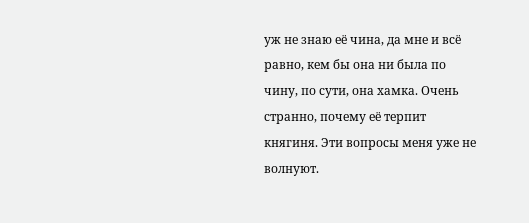уж не знаю её чина, да мне и всё равно, кем бы она ни была по чину, по сути, она хамка. Очень странно, почему её терпит княгиня. Эти вопросы меня уже не волнуют.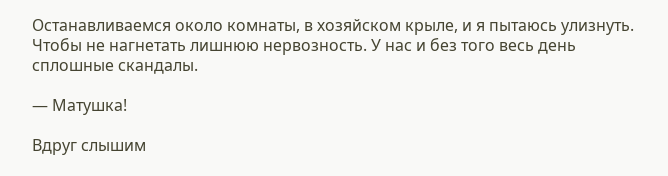Останавливаемся около комнаты, в хозяйском крыле, и я пытаюсь улизнуть. Чтобы не нагнетать лишнюю нервозность. У нас и без того весь день сплошные скандалы.

— Матушка!

Вдруг слышим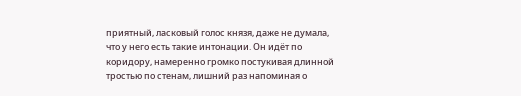приятный, ласковый голос князя, даже не думала, что у него есть такие интонации. Он идёт по коридору, намеренно громко постукивая длинной тростью по стенам, лишний раз напоминая о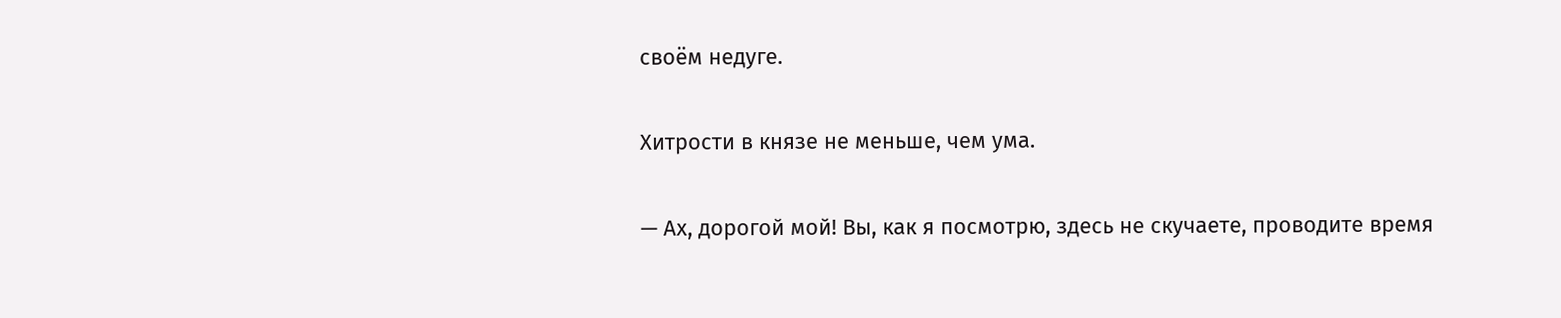своём недуге.

Хитрости в князе не меньше, чем ума.

— Ах, дорогой мой! Вы, как я посмотрю, здесь не скучаете, проводите время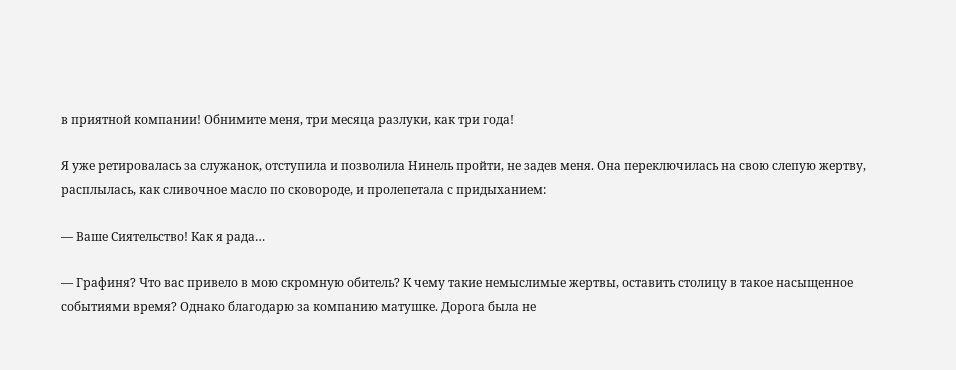в приятной компании! Обнимите меня, три месяца разлуки, как три года!

Я уже ретировалась за служанок, отступила и позволила Нинель пройти, не задев меня. Она переключилась на свою слепую жертву, расплылась, как сливочное масло по сковороде, и пролепетала с придыханием:

— Ваше Сиятельство! Как я рада…

— Графиня? Что вас привело в мою скромную обитель? К чему такие немыслимые жертвы, оставить столицу в такое насыщенное событиями время? Однако благодарю за компанию матушке. Дорога была не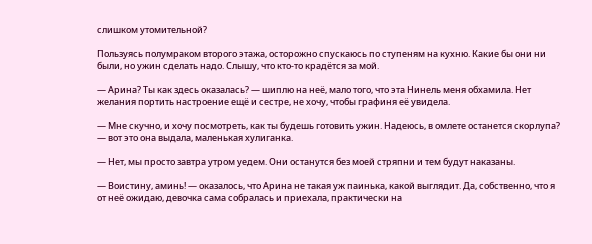слишком утомительной?

Пользуясь полумраком второго этажа, осторожно спускаюсь по ступеням на кухню. Какие бы они ни были, но ужин сделать надо. Слышу, что кто-то крадётся за мой.

— Арина? Ты как здесь оказалась? — шиплю на неё, мало того, что эта Нинель меня обхамила. Нет желания портить настроение ещё и сестре, не хочу, чтобы графиня её увидела.

— Мне скучно, и хочу посмотреть, как ты будешь готовить ужин. Надеюсь, в омлете останется скорлупа? — вот это она выдала, маленькая хулиганка.

— Нет, мы просто завтра утром уедем. Они останутся без моей стряпни и тем будут наказаны.

— Воистину, аминь! — оказалось, что Арина не такая уж паинька, какой выглядит. Да, собственно, что я от неё ожидаю, девочка сама собралась и приехала, практически на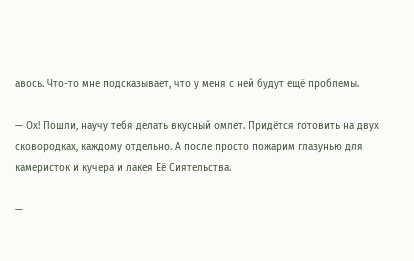авось. Что-то мне подсказывает, что у меня с ней будут ещё проблемы.

— Ох! Пошли, научу тебя делать вкусный омлет. Придётся готовить на двух сковородках, каждому отдельно. А после просто пожарим глазунью для камеристок и кучера и лакея Её Сиятельства.

—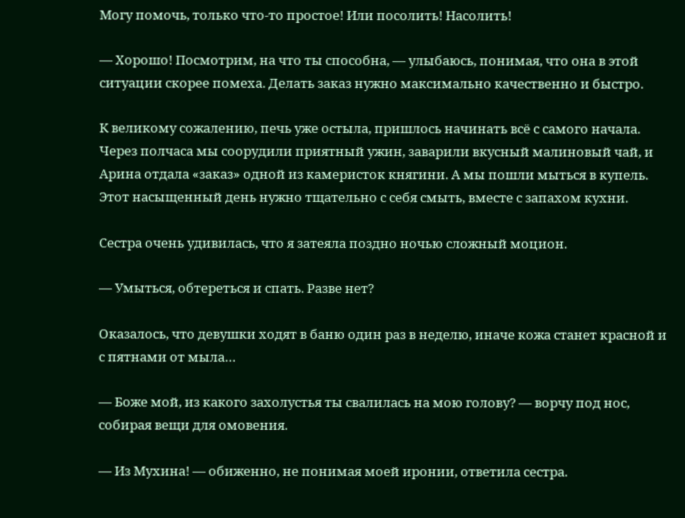Могу помочь, только что-то простое! Или посолить! Насолить!

— Хорошо! Посмотрим, на что ты способна, — улыбаюсь, понимая, что она в этой ситуации скорее помеха. Делать заказ нужно максимально качественно и быстро.

К великому сожалению, печь уже остыла, пришлось начинать всё с самого начала. Через полчаса мы соорудили приятный ужин, заварили вкусный малиновый чай, и Арина отдала «заказ» одной из камеристок княгини. А мы пошли мыться в купель. Этот насыщенный день нужно тщательно с себя смыть, вместе с запахом кухни.

Сестра очень удивилась, что я затеяла поздно ночью сложный моцион.

— Умыться, обтереться и спать. Разве нет?

Оказалось, что девушки ходят в баню один раз в неделю, иначе кожа станет красной и с пятнами от мыла…

— Боже мой, из какого захолустья ты свалилась на мою голову? — ворчу под нос, собирая вещи для омовения.

— Из Мухина! — обиженно, не понимая моей иронии, ответила сестра.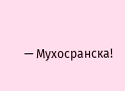— Мухосранска!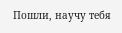Пошли, научу тебя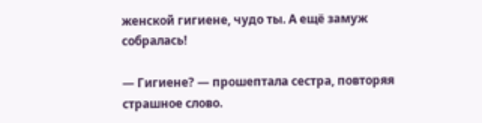женской гигиене, чудо ты. А ещё замуж собралась!

— Гигиене? — прошептала сестра, повторяя страшное слово.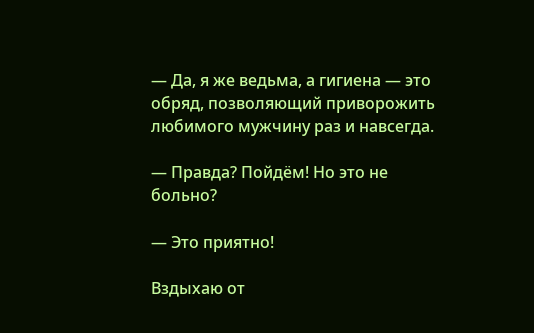— Да, я же ведьма, а гигиена — это обряд, позволяющий приворожить любимого мужчину раз и навсегда.

— Правда? Пойдём! Но это не больно?

— Это приятно!

Вздыхаю от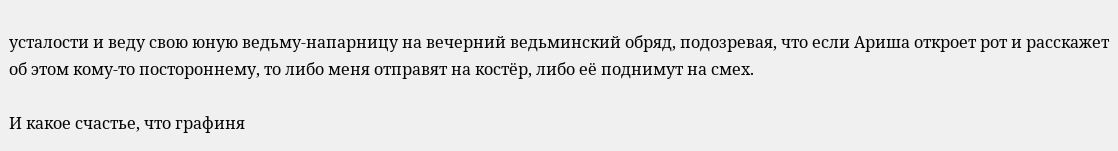усталости и веду свою юную ведьму-напарницу на вечерний ведьминский обряд, подозревая, что если Ариша откроет рот и расскажет об этом кому-то постороннему, то либо меня отправят на костёр, либо её поднимут на смех.

И какое счастье, что графиня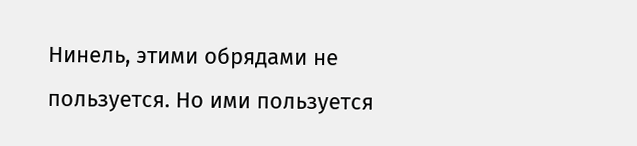Нинель, этими обрядами не пользуется. Но ими пользуется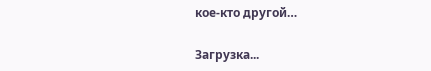кое-кто другой…

Загрузка...